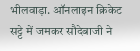भीलवाड़ा. ऑनलाइन क्रिकेट सट्टे में जमकर सौदेबाजी ने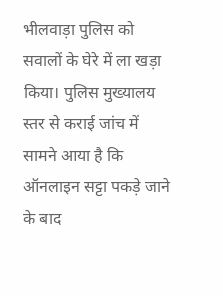भीलवाड़ा पुलिस को सवालों के घेरे में ला खड़ा किया। पुलिस मुख्यालय स्तर से कराई जांच में सामने आया है कि ऑनलाइन सट्टा पकड़े जाने के बाद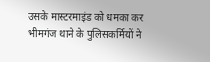उसके मास्टरमाइंड को धमका कर भीमगंज थाने के पुलिसकर्मियों ने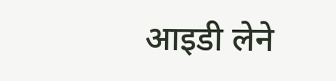आइडी लेने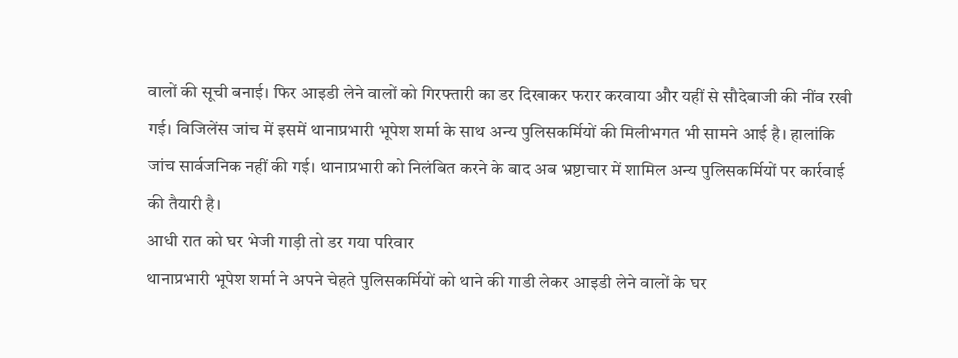वालों की सूची बनाई। फिर आइडी लेने वालों को गिरफ्तारी का डर दिखाकर फरार करवाया और यहीं से सौदेबाजी की नींव रखी गई। विजिलेंस जांच में इसमें थानाप्रभारी भूपेश शर्मा के साथ अन्य पुलिसकर्मियों की मिलीभगत भी सामने आई है। हालांकि जांच सार्वजनिक नहीं की गई। थानाप्रभारी को निलंबित करने के बाद अब भ्रष्टाचार में शामिल अन्य पुलिसकर्मियों पर कार्रवाई की तैयारी है।
आधी रात को घर भेजी गाड़ी तो डर गया परिवार
थानाप्रभारी भूपेश शर्मा ने अपने चेहते पुलिसकर्मियों को थाने की गाडी लेकर आइडी लेने वालों के घर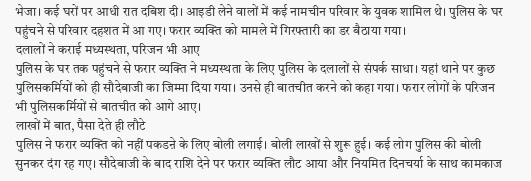भेजा। कई घरों पर आधी रात दबिश दी। आइडी लेने वालों में कई नामचीन परिवार के युवक शामिल थे। पुलिस के घर पहुंचने से परिवार दहशत में आ गए। फरार व्यक्ति को मामले में गिरफ्तारी का डर बैठाया गया।
दलालों ने कराई मध्यस्थता, परिजन भी आए
पुलिस के घर तक पहुंचने से फरार व्यक्ति ने मध्यस्थता के लिए पुलिस के दलालों से संपर्क साधा। यहां थाने पर कुछ पुलिसकर्मियों को ही सौदेबाजी का जिम्मा दिया गया। उनसे ही बातचीत करने को कहा गया। फरार लोगों के परिजन भी पुलिसकर्मियों से बातचीत को आगे आए।
लाखों में बात, पैसा देते ही लौटे
पुलिस ने फरार व्यक्ति को नहीं पकडऩे के लिए बोली लगाई। बोली लाखों से शुरू हुई। कई लोग पुलिस की बोली सुनकर दंग रह गए। सौदेबाजी के बाद राशि देने पर फरार व्यक्ति लौट आया और नियमित दिनचर्या के साथ कामकाज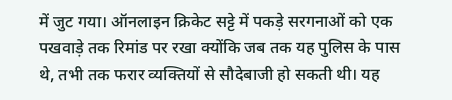में जुट गया। ऑनलाइन क्रिकेट सट्टे में पकड़े सरगनाओं को एक पखवाड़े तक रिमांड पर रखा क्योंकि जब तक यह पुलिस के पास थे, तभी तक फरार व्यक्तियों से सौदेबाजी हो सकती थी। यह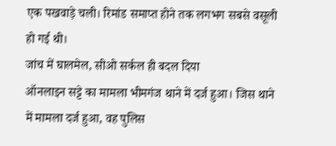एक पखवाड़े चली। रिमांड समाप्त होने तक लगभग सबसे वसूली हो गई थी।
जांच में घालमेल, सीओ सर्कल ही बदल दिया
ऑनलाइन सट्टे का मामला भीमगंज थाने में दर्ज हुआ। जिस थाने में मामला दर्ज हुआ, वह पुलिस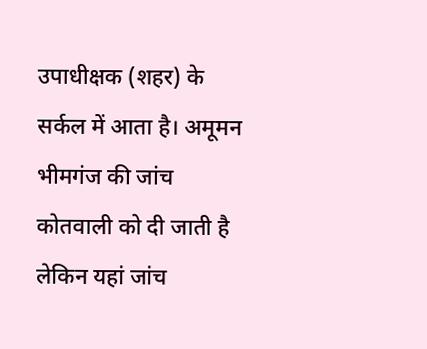उपाधीक्षक (शहर) के सर्कल में आता है। अमूमन भीमगंज की जांच कोतवाली को दी जाती है लेकिन यहां जांच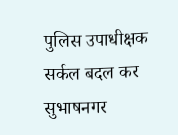पुलिस उपाधीक्षक सर्कल बदल कर सुभाषनगर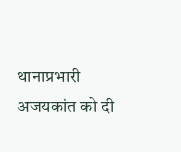थानाप्रभारी अजयकांत को दी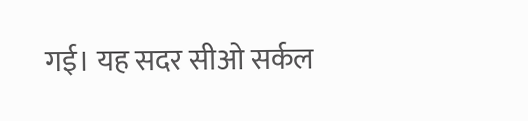गई। यह सदर सीओ सर्कल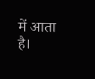में आता है।